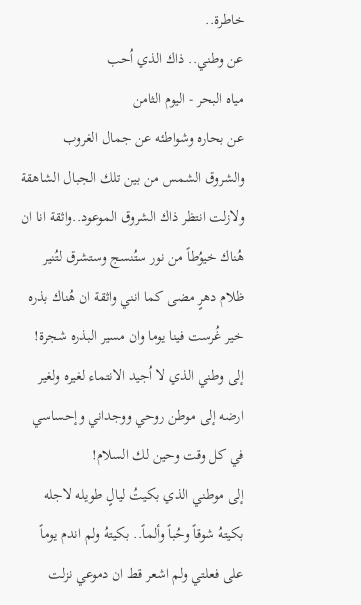خاطرة..
عن وطني.. ذاك الذي اُحب
مياه البحر - اليوم الثامن
عن بحاره وشواطئه عن جمال الغروب والشروق الشمس من بين تلك الجبال الشاهقة ولازلت انتظر ذاك الشروق الموعود..واثقة انا ان هُناك خيوُطاً من نور ستُنسج وستشرق لتُنير ظلام دهرٍ مضى كما انني واثقة ان هُناك بذره خير غُرست فينا يوما وان مسير البذره شجرة!
إلى وطني الذي لا اُجيد الانتماء لغيره ولغير ارضه إلى موطن روحي ووجداني وإحساسي في كل وقت وحين لك السلام!
إلى موطني الذي بكيتُ ليالٍ طويله لاجله بكيتهُ شوقاً وحُباً وألماً.. بكيتهُ ولم اندم يوماً على فعلتي ولم اشعر قط ان دموعي نزلت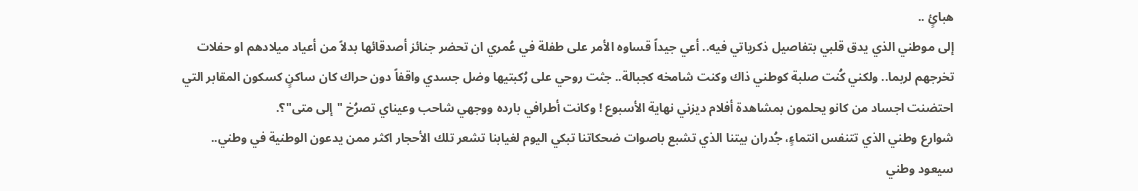هبائٍ ..
إلى موطني الذي يدق قلبي بتفاصيل ذكرياتي فيه.. أعي جيداً قساوه الأمر على طفلة في عُمري ان تحضر جنائز أصدقائها بدلاً من أعياد ميلادهم او حفلات تخرجهم لربما.. ولكني كُنت صلبة كوطني ذاك وكنت شامخه كجبالة.. جثت روحي على رُكبتيها وضل جسدي واقفاً دون حراك كان ساكنٍ كسكون المقابر التي احتضنت اجساد من كانو يحلمون بمشاهدة أفلام ديزني نهاية الأسبوع ! وكانت أطرافي بارده ووجهي شاحب وعيناي تصرُخ "إلى متى"؟.
شوارع وطني الذي تتنفس انتماءٍ، جُدران بيتنا الذي تشبع باصوات ضحكاتنا تبكي اليوم لغيابنا تشعر تلك الأحجار اكثر ممن يدعون الوطنية في وطني..
سيعود وطني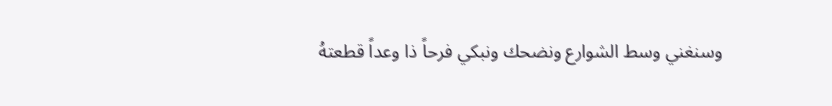وسنغني وسط الشوارع ونضحك ونبكي فرحاً ذا وعداً قطعتهُ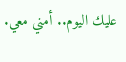عليك اليوم.. أمني معي.